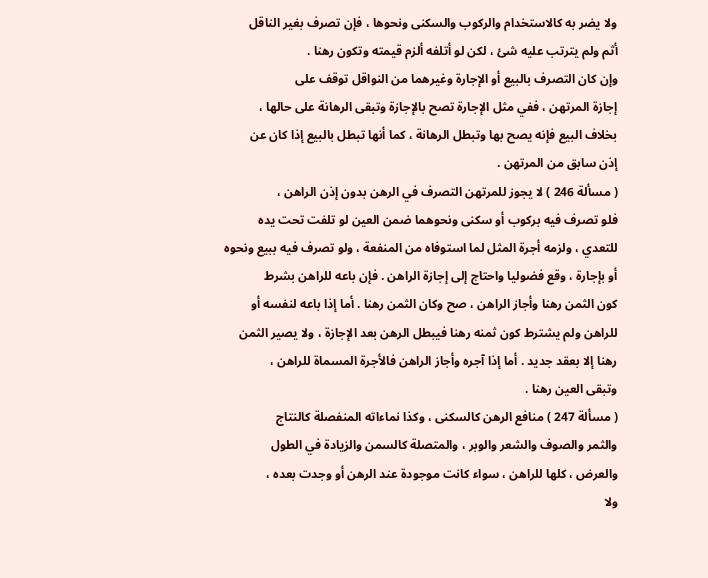ولا يضر به كالاستخدام والركوب والسكنى ونحوها ، فإن تصرف بغير الناقل
أثم ولم يترتب عليه شئ ، لكن لو أتلفه ألزم قيمته وتكون رهنا .
وإن كان التصرف بالبيع أو الإجارة وغيرهما من النواقل توقف على
إجازة المرتهن ، ففي مثل الإجارة تصح بالإجازة وتبقى الرهانة على حالها ،
بخلاف البيع فإنه يصح بها وتبطل الرهانة ، كما أنها تبطل بالبيع إذا كان عن
إذن سابق من المرتهن .
( مسألة 246 ) لا يجوز للمرتهن التصرف في الرهن بدون إذن الراهن ،
فلو تصرف فيه بركوب أو سكنى ونحوهما ضمن العين لو تلفت تحت يده
للتعدي ، ولزمه أجرة المثل لما استوفاه من المنفعة ، ولو تصرف فيه ببيع ونحوه
أو بإجارة ، وقع فضوليا واحتاج إلى إجازة الراهن . فإن باعه للراهن بشرط
كون الثمن رهنا وأجاز الراهن ، صح وكان الثمن رهنا . أما إذا باعه لنفسه أو
للراهن ولم يشترط كون ثمنه رهنا فيبطل الرهن بعد الإجازة ، ولا يصير الثمن
رهنا إلا بعقد جديد . أما إذا آجره وأجاز الراهن فالأجرة المسماة للراهن ،
وتبقى العين رهنا .
( مسألة 247 ) منافع الرهن كالسكنى ، وكذا نماءاته المنفصلة كالنتاج
والثمر والصوف والشعر والوبر ، والمتصلة كالسمن والزيادة في الطول
والعرض ، كلها للراهن ، سواء كانت موجودة عند الرهن أو وجدت بعده ،
ولا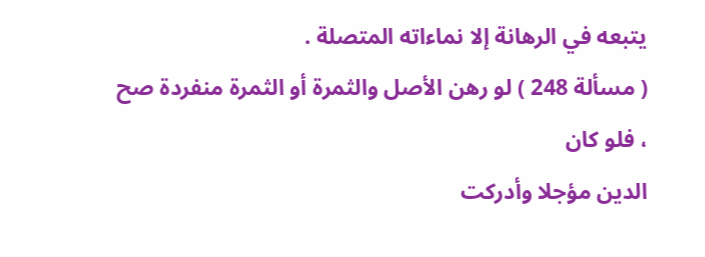يتبعه في الرهانة إلا نماءاته المتصلة .
( مسألة 248 ) لو رهن الأصل والثمرة أو الثمرة منفردة صح ، فلو كان
الدين مؤجلا وأدركت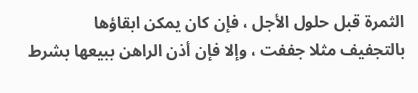الثمرة قبل حلول الأجل ، فإن كان يمكن ابقاؤها
بالتجفيف مثلا جففت ، وإلا فإن أذن الراهن ببيعها بشرط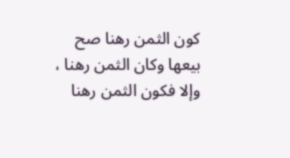كون الثمن رهنا صح
بيعها وكان الثمن رهنا ، وإلا فكون الثمن رهنا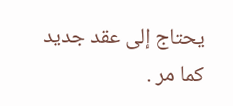يحتاج إلى عقد جديد كما مر .